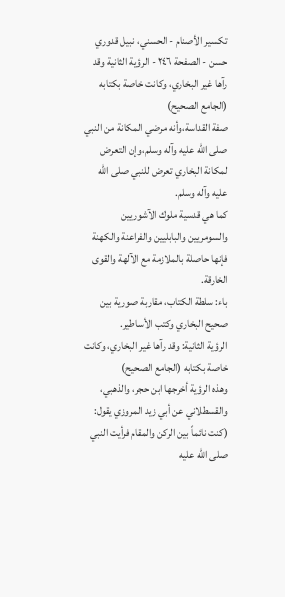تكسير الأصنام - الحسني، نبيل قدوري حسن - الصفحة ٢٤٦ - الرؤية الثانية وقد رآها غير البخاري، وكانت خاصة بكتابه (الجامع الصحيح)
صفة القداسة،وأنه مرضي المكانة من النبي صلى الله عليه وآله وسلم،وإن التعرض لمكانة البخاري تعرض للنبي صلى الله عليه وآله وسلم.
كما هي قدسية ملوك الآشوريين والسومريين والبابليين والفراعنة والكهنة فإنها حاصلة بالملازمة مع الآلهة والقوى الخارقة.
باء: سلطة الكتاب، مقاربة صورية بين صحيح البخاري وكتب الأساطير.
الرؤية الثانية: وقد رآها غير البخاري، وكانت خاصة بكتابه (الجامع الصحيح)
وهذه الرؤية أخرجها ابن حجر، والذهبي، والقسطلاني عن أبي زيد المروزي يقول:
(كنت نائماً بين الركن والمقام فرأيت النبي صلى الله عليه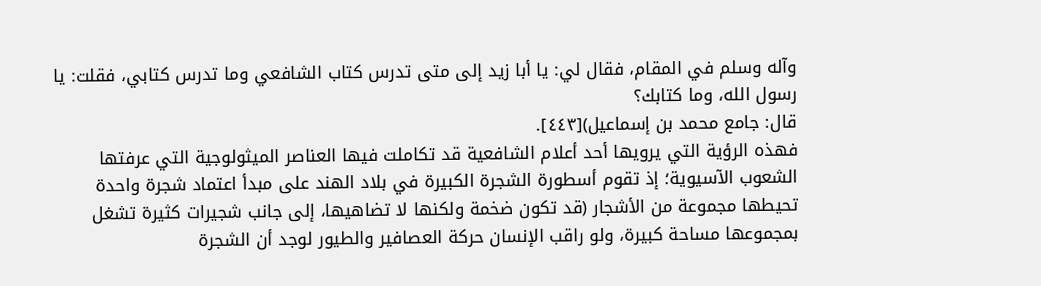وآله وسلم في المقام، فقال لي: يا أبا زيد إلى متى تدرس كتاب الشافعي وما تدرس كتابي، فقلت: يا رسول الله، وما كتابك؟
قال: جامع محمد بن إسماعيل)[٤٤٣].
فهذه الرؤية التي يرويها أحد أعلام الشافعية قد تكاملت فيها العناصر الميثولوجية التي عرفتها الشعوب الآسيوية؛ إذ تقوم أسطورة الشجرة الكبيرة في بلاد الهند على مبدأ اعتماد شجرة واحدة تحيطها مجموعة من الأشجار (قد تكون ضخمة ولكنها لا تضاهيها، إلى جانب شجيرات كثيرة تشغل بمجموعها مساحة كبيرة، ولو راقب الإنسان حركة العصافير والطيور لوجد أن الشجرة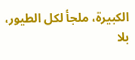الكبيرة، ملجأ لكل الطيور، بلا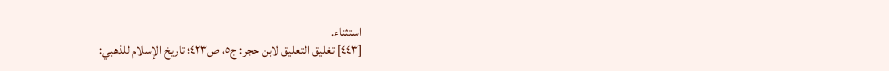استثناء.
[٤٤٣] تغليق التعليق لابن حجر: ج٥، ص٤٢٣؛ تاريخ الإسلام للذهبي: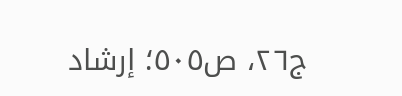ج٢٦، ص٥٠٥؛ إرشاد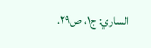الساري: ج١، ص٢٩.